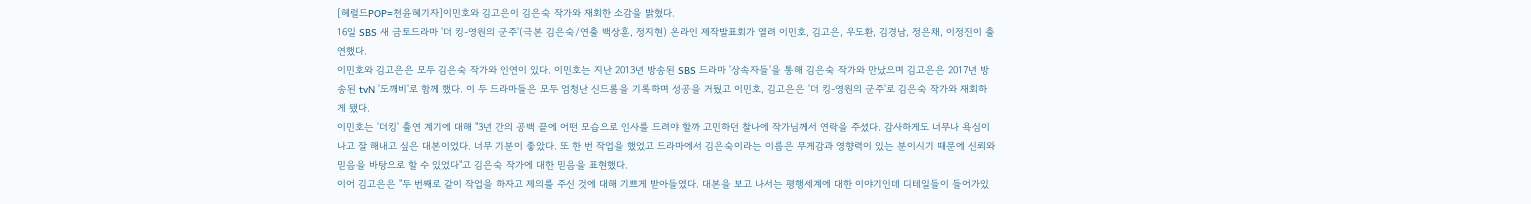[헤럴드POP=천윤혜기자]이민호와 김고은이 김은숙 작가와 재회한 소감을 밝혔다.
16일 SBS 새 금토드라마 '더 킹-영원의 군주'(극본 김은숙/연출 백상훈, 정지현) 온라인 제작발표회가 열려 이민호, 김고은, 우도환, 김경남, 정은채, 이정진이 출연했다.
이민호와 김고은은 모두 김은숙 작가와 인연이 있다. 이민호는 지난 2013년 방송된 SBS 드라마 '상속자들'을 통해 김은숙 작가와 만났으며 김고은은 2017년 방송된 tvN '도깨비'로 함께 했다. 이 두 드라마들은 모두 엄청난 신드롬을 기록하며 성공을 거뒀고 이민호, 김고은은 '더 킹-영원의 군주'로 김은숙 작가와 재회하게 됐다.
이민호는 '더킹' 출연 계기에 대해 "3년 간의 공백 끝에 어떤 모습으로 인사를 드려야 할까 고민하던 찰나에 작가님께서 연락을 주셨다. 감사하게도 너무나 욕심이 나고 잘 해내고 싶은 대본이었다. 너무 기분이 좋았다. 또 한 번 작업을 했었고 드라마에서 김은숙이라는 이름은 무게감과 영향력이 있는 분이시기 때문에 신뢰와 믿음을 바탕으로 할 수 있었다"고 김은숙 작가에 대한 믿음을 표현했다.
이어 김고은은 "두 번째로 같이 작업을 하자고 제의를 주신 것에 대해 기쁘게 받아들였다. 대본을 보고 나서는 평행세계에 대한 이야기인데 디테일들이 들어가있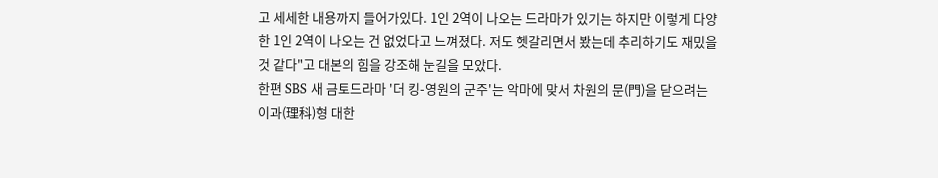고 세세한 내용까지 들어가있다. 1인 2역이 나오는 드라마가 있기는 하지만 이렇게 다양한 1인 2역이 나오는 건 없었다고 느껴졌다. 저도 헷갈리면서 봤는데 추리하기도 재밌을 것 같다"고 대본의 힘을 강조해 눈길을 모았다.
한편 SBS 새 금토드라마 '더 킹-영원의 군주'는 악마에 맞서 차원의 문(門)을 닫으려는 이과(理科)형 대한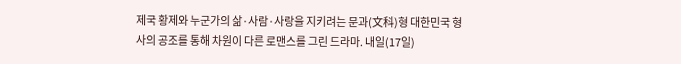제국 황제와 누군가의 삶·사람·사랑을 지키려는 문과(文科)형 대한민국 형사의 공조를 통해 차원이 다른 로맨스를 그린 드라마. 내일(17일)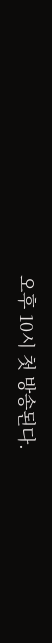오후 10시 첫 방송된다.